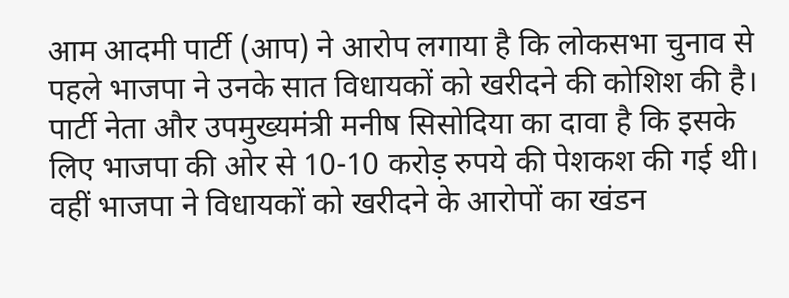आम आदमी पार्टी (आप) ने आरोप लगाया है कि लोकसभा चुनाव से पहले भाजपा ने उनके सात विधायकों को खरीदने की कोशिश की है। पार्टी नेता और उपमुख्यमंत्री मनीष सिसोदिया का दावा है कि इसके लिए भाजपा की ओर से 10-10 करोड़ रुपये की पेशकश की गई थी। वहीं भाजपा ने विधायकों को खरीदने के आरोपों का खंडन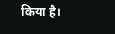किया है।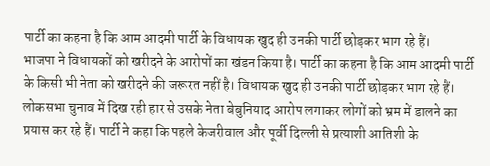पार्टी का कहना है कि आम आदमी पार्टी के विधायक खुद ही उनकी पार्टी छोड़कर भाग रहे हैं।
भाजपा ने विधायकों को खरीदने के आरोपों का खंडन किया है। पार्टी का कहना है कि आम आदमी पार्टी के किसी भी नेता को खरीदने की जरूरत नहीं है। विधायक खुद ही उनकी पार्टी छोड़कर भाग रहे हैं। लोकसभा चुनाव में दिख रही हार से उसके नेता बेबुनियाद आरोप लगाकर लोगों को भ्रम में डालने का प्रयास कर रहे हैं। पार्टी ने कहा कि पहले केजरीवाल और पूर्वी दिल्ली से प्रत्याशी आतिशी के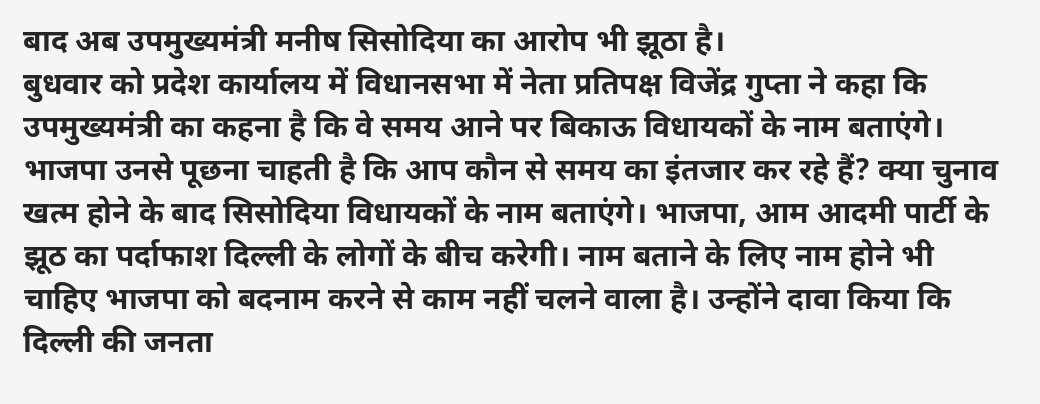बाद अब उपमुख्यमंत्री मनीष सिसोदिया का आरोप भी झूठा है।
बुधवार को प्रदेश कार्यालय में विधानसभा में नेता प्रतिपक्ष विजेंद्र गुप्ता ने कहा कि उपमुख्यमंत्री का कहना है कि वे समय आने पर बिकाऊ विधायकों के नाम बताएंगे। भाजपा उनसे पूछना चाहती है कि आप कौन से समय का इंतजार कर रहे हैं? क्या चुनाव खत्म होने के बाद सिसोदिया विधायकों के नाम बताएंगे। भाजपा, आम आदमी पार्टी के झूठ का पर्दाफाश दिल्ली के लोगों के बीच करेगी। नाम बताने के लिए नाम होने भी चाहिए भाजपा को बदनाम करने से काम नहीं चलने वाला है। उन्होंने दावा किया कि दिल्ली की जनता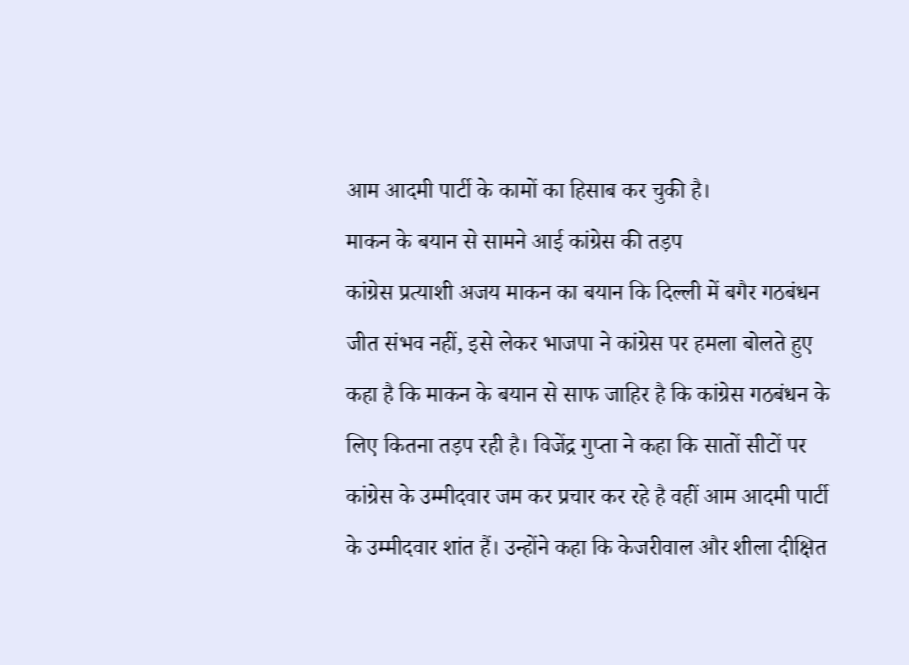आम आदमी पार्टी के कामों का हिसाब कर चुकी है।
माकन के बयान से सामने आई कांग्रेस की तड़प
कांग्रेस प्रत्याशी अजय माकन का बयान कि दिल्ली में बगैर गठबंधन जीत संभव नहीं, इसे लेकर भाजपा ने कांग्रेस पर हमला बोलते हुए कहा है कि माकन के बयान से साफ जाहिर है कि कांग्रेस गठबंधन के लिए कितना तड़प रही है। विजेंद्र गुप्ता ने कहा कि सातों सीटों पर कांग्रेस के उम्मीदवार जम कर प्रचार कर रहे है वहीं आम आदमी पार्टी के उम्मीदवार शांत हैं। उन्होंने कहा कि केजरीवाल और शीला दीक्षित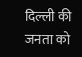दिल्ली की जनता को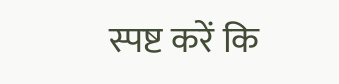स्पष्ट करें कि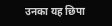उनका यह छिपा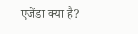एजेंडा क्या है?